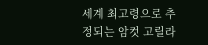세계 최고령으로 추정되는 암컷 고릴라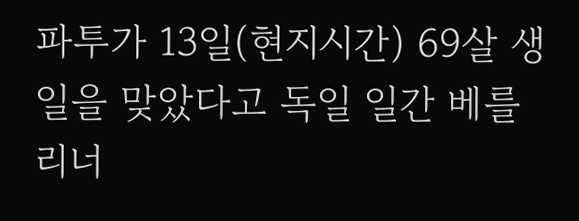파투가 13일(현지시간) 69살 생일을 맞았다고 독일 일간 베를리너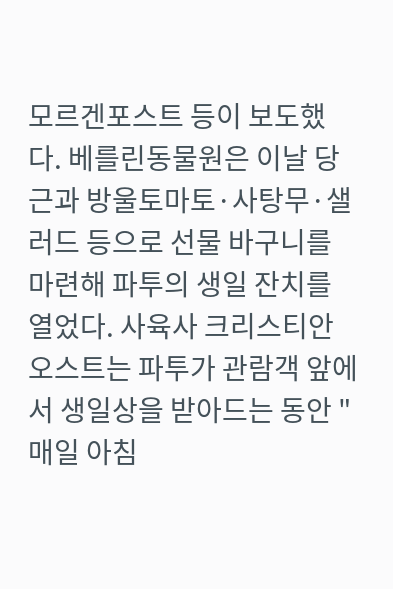모르겐포스트 등이 보도했다. 베를린동물원은 이날 당근과 방울토마토·사탕무·샐러드 등으로 선물 바구니를 마련해 파투의 생일 잔치를 열었다. 사육사 크리스티안 오스트는 파투가 관람객 앞에서 생일상을 받아드는 동안 "매일 아침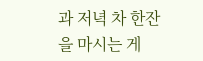과 저녁 차 한잔을 마시는 게